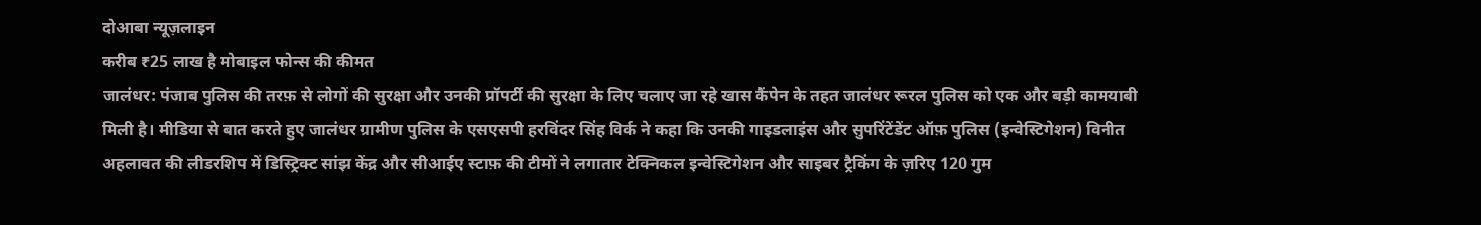दोआबा न्यूज़लाइन
करीब ₹25 लाख है मोबाइल फोन्स की कीमत
जालंधर: पंजाब पुलिस की तरफ़ से लोगों की सुरक्षा और उनकी प्रॉपर्टी की सुरक्षा के लिए चलाए जा रहे खास कैंपेन के तहत जालंधर रूरल पुलिस को एक और बड़ी कामयाबी मिली है। मीडिया से बात करते हुए जालंधर ग्रामीण पुलिस के एसएसपी हरविंदर सिंह विर्क ने कहा कि उनकी गाइडलाइंस और सुपरिंटेंडेंट ऑफ़ पुलिस (इन्वेस्टिगेशन) विनीत अहलावत की लीडरशिप में डिस्ट्रिक्ट सांझ केंद्र और सीआईए स्टाफ़ की टीमों ने लगातार टेक्निकल इन्वेस्टिगेशन और साइबर ट्रैकिंग के ज़रिए 120 गुम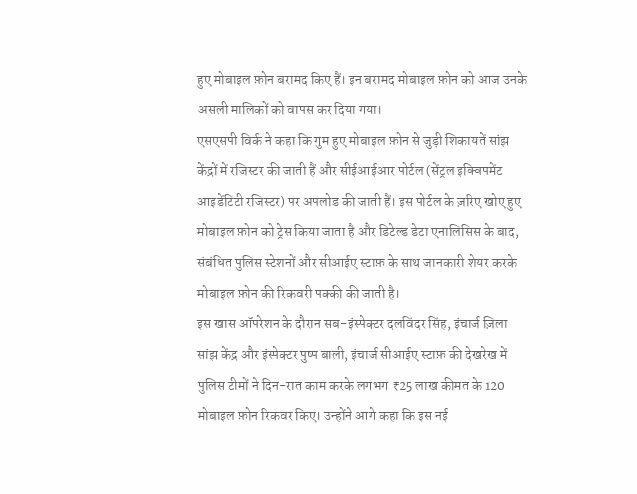हुए मोबाइल फ़ोन बरामद किए हैं। इन बरामद मोबाइल फ़ोन को आज उनके असली मालिकों को वापस कर दिया गया।
एसएसपी विर्क ने कहा कि गुम हुए मोबाइल फ़ोन से जुड़ी शिकायतें सांझ केंद्रों में रजिस्टर की जाती हैं और सीईआईआर पोर्टल (सेंट्रल इक्विपमेंट आइडेंटिटी रजिस्टर) पर अपलोड की जाती हैं। इस पोर्टल के ज़रिए खोए हुए मोबाइल फ़ोन को ट्रेस किया जाता है और डिटेल्ड डेटा एनालिसिस के बाद, संबंधित पुलिस स्टेशनों और सीआईए स्टाफ़ के साथ जानकारी शेयर करके मोबाइल फ़ोन की रिकवरी पक्की की जाती है।
इस खास ऑपरेशन के दौरान सब-इंस्पेक्टर दलविंदर सिंह, इंचार्ज ज़िला सांझ केंद्र और इंस्पेक्टर पुष्प बाली, इंचार्ज सीआईए स्टाफ़ की देखरेख में पुलिस टीमों ने दिन-रात काम करके लगभग ₹25 लाख कीमत के 120 मोबाइल फ़ोन रिकवर किए। उन्होंने आगे कहा कि इस नई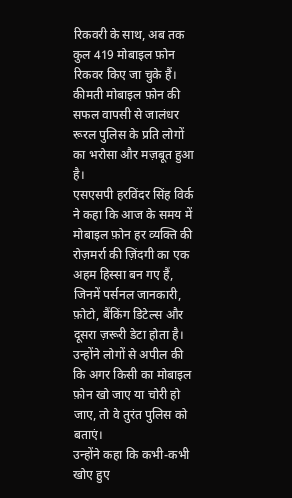रिकवरी के साथ, अब तक कुल 419 मोबाइल फ़ोन रिकवर किए जा चुके हैं। कीमती मोबाइल फ़ोन की सफल वापसी से जालंधर रूरल पुलिस के प्रति लोगों का भरोसा और मज़बूत हुआ है।
एसएसपी हरविंदर सिंह विर्क ने कहा कि आज के समय में मोबाइल फ़ोन हर व्यक्ति की रोज़मर्रा की ज़िंदगी का एक अहम हिस्सा बन गए हैं, जिनमें पर्सनल जानकारी, फ़ोटो, बैंकिंग डिटेल्स और दूसरा ज़रूरी डेटा होता है। उन्होंने लोगों से अपील की कि अगर किसी का मोबाइल फ़ोन खो जाए या चोरी हो जाए, तो वे तुरंत पुलिस को बताएं।
उन्होंने कहा कि कभी-कभी खोए हुए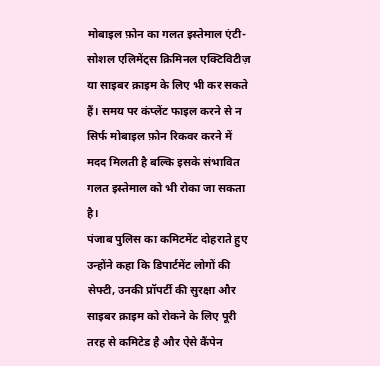मोबाइल फ़ोन का गलत इस्तेमाल एंटी-सोशल एलिमेंट्स क्रिमिनल एक्टिविटीज़ या साइबर क्राइम के लिए भी कर सकते हैं। समय पर कंप्लेंट फाइल करने से न सिर्फ मोबाइल फ़ोन रिकवर करने में मदद मिलती है बल्कि इसके संभावित गलत इस्तेमाल को भी रोका जा सकता है।
पंजाब पुलिस का कमिटमेंट दोहराते हुए उन्होंने कहा कि डिपार्टमेंट लोगों की सेफ्टी, उनकी प्रॉपर्टी की सुरक्षा और साइबर क्राइम को रोकने के लिए पूरी तरह से कमिटेड है और ऐसे कैंपेन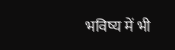भविष्य में भी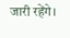जारी रहेंगे।